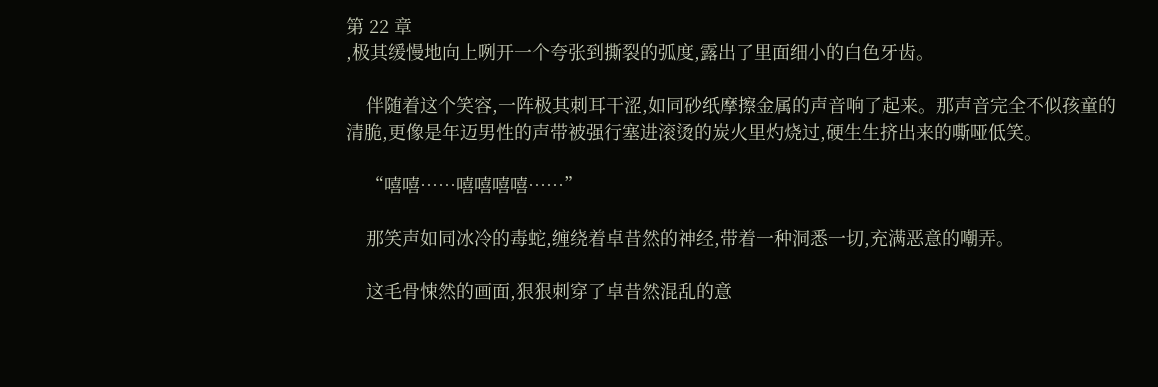第 22 章
,极其缓慢地向上咧开一个夸张到撕裂的弧度,露出了里面细小的白色牙齿。

    伴随着这个笑容,一阵极其刺耳干涩,如同砂纸摩擦金属的声音响了起来。那声音完全不似孩童的清脆,更像是年迈男性的声带被强行塞进滚烫的炭火里灼烧过,硬生生挤出来的嘶哑低笑。

    “嘻嘻……嘻嘻嘻嘻……”

    那笑声如同冰冷的毒蛇,缠绕着卓昔然的神经,带着一种洞悉一切,充满恶意的嘲弄。

    这毛骨悚然的画面,狠狠刺穿了卓昔然混乱的意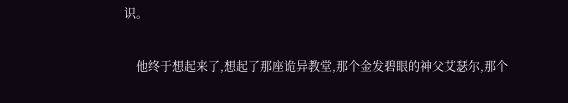识。

    他终于想起来了,想起了那座诡异教堂,那个金发碧眼的神父艾瑟尔,那个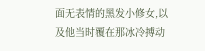面无表情的黑发小修女,以及他当时覆在那冰冷搏动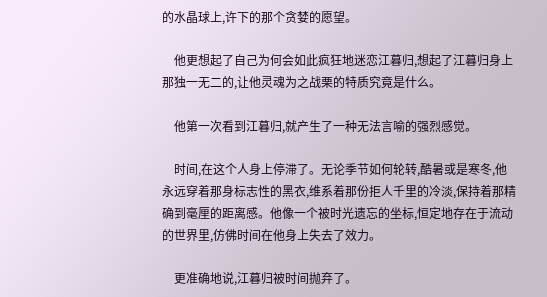的水晶球上,许下的那个贪婪的愿望。

    他更想起了自己为何会如此疯狂地迷恋江暮归,想起了江暮归身上那独一无二的,让他灵魂为之战栗的特质究竟是什么。

    他第一次看到江暮归,就产生了一种无法言喻的强烈感觉。

    时间,在这个人身上停滞了。无论季节如何轮转,酷暑或是寒冬,他永远穿着那身标志性的黑衣,维系着那份拒人千里的冷淡,保持着那精确到毫厘的距离感。他像一个被时光遗忘的坐标,恒定地存在于流动的世界里,仿佛时间在他身上失去了效力。

    更准确地说,江暮归被时间抛弃了。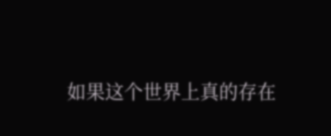如果这个世界上真的存在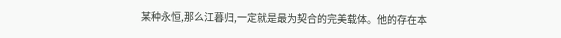某种永恒,那么江暮归,一定就是最为契合的完美载体。他的存在本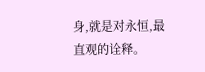身,就是对永恒,最直观的诠释。